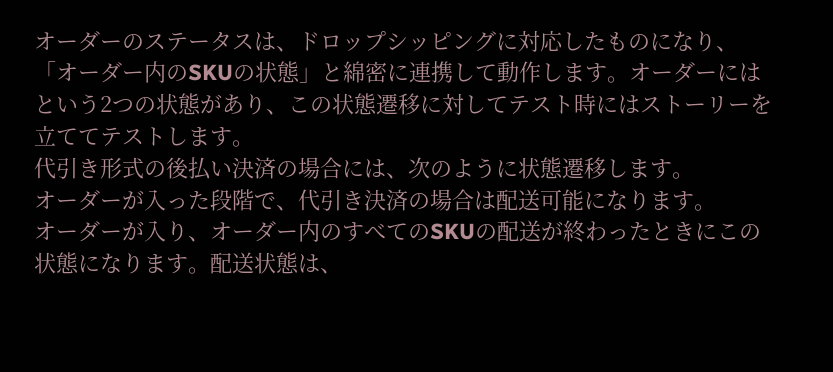オーダーのステータスは、ドロップシッピングに対応したものになり、「オーダー内のSKUの状態」と綿密に連携して動作します。オーダーには
という2つの状態があり、この状態遷移に対してテスト時にはストーリーを立ててテストします。
代引き形式の後払い決済の場合には、次のように状態遷移します。
オーダーが入った段階で、代引き決済の場合は配送可能になります。
オーダーが入り、オーダー内のすべてのSKUの配送が終わったときにこの状態になります。配送状態は、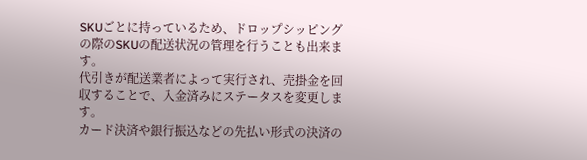SKUごとに持っているため、ドロップシッピングの際のSKUの配送状況の管理を行うことも出来ます。
代引きが配送業者によって実行され、売掛金を回収することで、入金済みにステータスを変更します。
カード決済や銀行振込などの先払い形式の決済の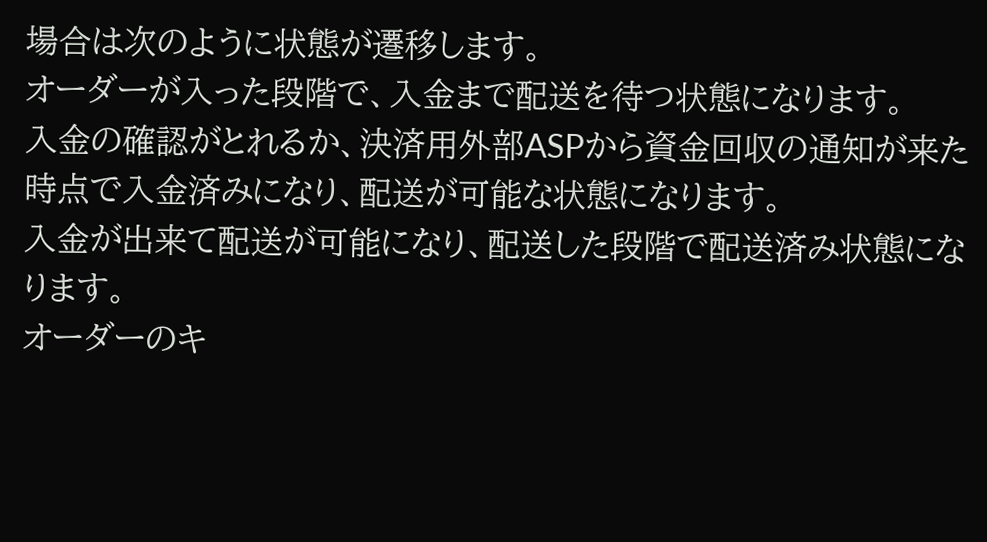場合は次のように状態が遷移します。
オーダーが入った段階で、入金まで配送を待つ状態になります。
入金の確認がとれるか、決済用外部ASPから資金回収の通知が来た時点で入金済みになり、配送が可能な状態になります。
入金が出来て配送が可能になり、配送した段階で配送済み状態になります。
オーダーのキ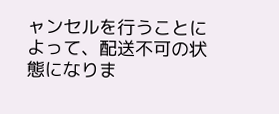ャンセルを行うことによって、配送不可の状態になりま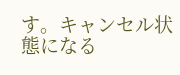す。キャンセル状態になる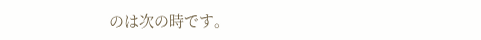のは次の時です。